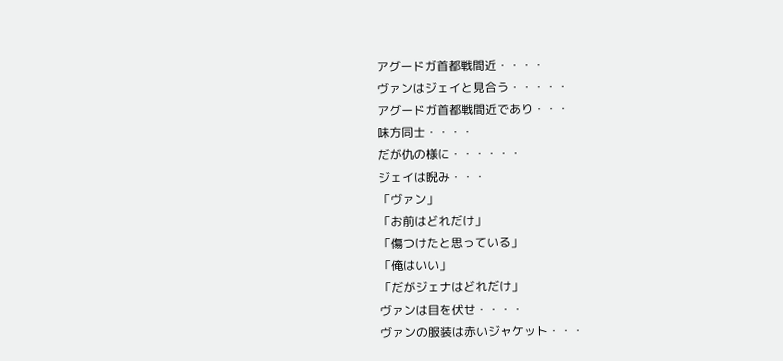アグードガ首都戦間近・・・・
ヴァンはジェイと見合う・・・・・
アグードガ首都戦間近であり・・・
味方同士・・・・
だが仇の様に・・・・・・
ジェイは睨み・・・
「ヴァン」
「お前はどれだけ」
「傷つけたと思っている」
「俺はいい」
「だがジェナはどれだけ」
ヴァンは目を伏せ・・・・
ヴァンの服装は赤いジャケット・・・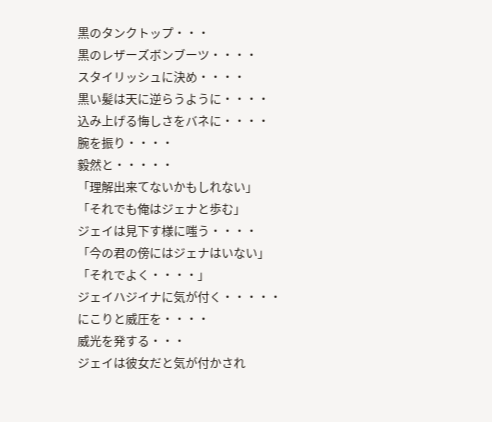黒のタンクトップ・・・
黒のレザーズボンブーツ・・・・
スタイリッシュに決め・・・・
黒い髪は天に逆らうように・・・・
込み上げる悔しさをバネに・・・・
腕を振り・・・・
毅然と・・・・・
「理解出来てないかもしれない」
「それでも俺はジェナと歩む」
ジェイは見下す様に嗤う・・・・
「今の君の傍にはジェナはいない」
「それでよく・・・・」
ジェイハジイナに気が付く・・・・・
にこりと威圧を・・・・
威光を発する・・・
ジェイは彼女だと気が付かされ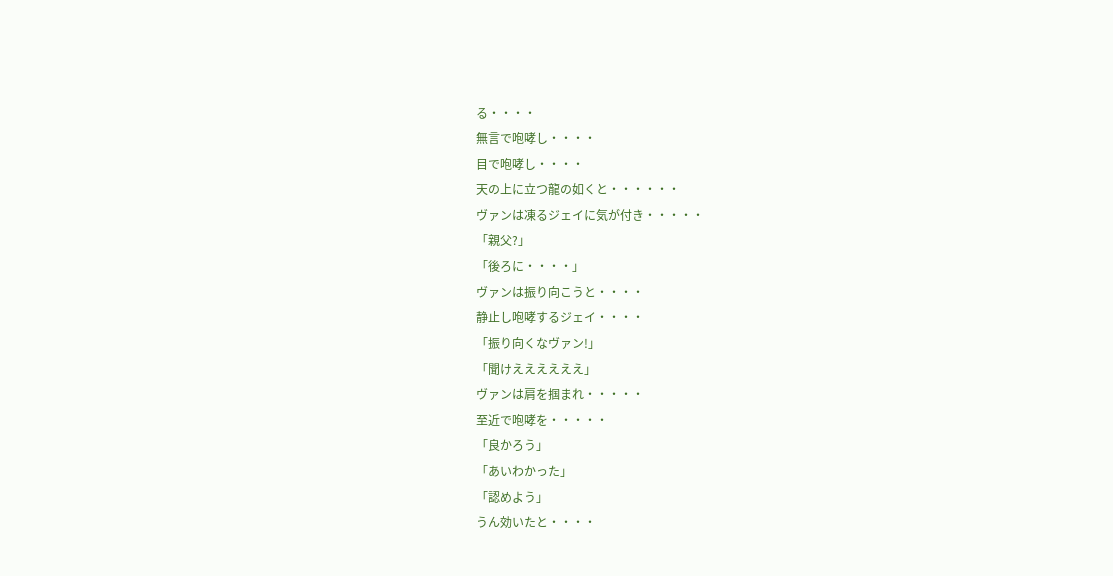る・・・・
無言で咆哮し・・・・
目で咆哮し・・・・
天の上に立つ龍の如くと・・・・・・
ヴァンは凍るジェイに気が付き・・・・・
「親父?」
「後ろに・・・・」
ヴァンは振り向こうと・・・・
静止し咆哮するジェイ・・・・
「振り向くなヴァン!」
「聞けええええええ」
ヴァンは肩を掴まれ・・・・・
至近で咆哮を・・・・・
「良かろう」
「あいわかった」
「認めよう」
うん効いたと・・・・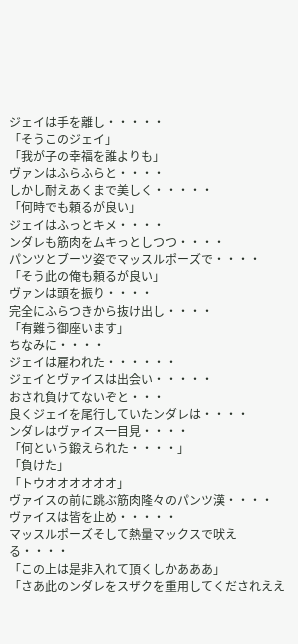ジェイは手を離し・・・・・
「そうこのジェイ」
「我が子の幸福を誰よりも」
ヴァンはふらふらと・・・・
しかし耐えあくまで美しく・・・・・
「何時でも頼るが良い」
ジェイはふっとキメ・・・・
ンダレも筋肉をムキっとしつつ・・・・
パンツとブーツ姿でマッスルポーズで・・・・
「そう此の俺も頼るが良い」
ヴァンは頭を振り・・・・
完全にふらつきから抜け出し・・・・
「有難う御座います」
ちなみに・・・・
ジェイは雇われた・・・・・・
ジェイとヴァイスは出会い・・・・・
おされ負けてないぞと・・・
良くジェイを尾行していたンダレは・・・・
ンダレはヴァイス一目見・・・・
「何という鍛えられた・・・・」
「負けた」
「トウオオオオオオ」
ヴァイスの前に跳ぶ筋肉隆々のパンツ漢・・・・
ヴァイスは皆を止め・・・・・
マッスルポーズそして熱量マックスで吠える・・・・
「この上は是非入れて頂くしかあああ」
「さあ此のンダレをスザクを重用してくだされええ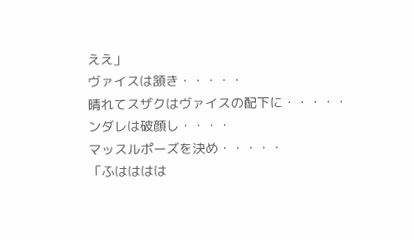ええ」
ヴァイスは頷き・・・・・
晴れてスザクはヴァイスの配下に・・・・・
ンダレは破顔し・・・・
マッスルポーズを決め・・・・・
「ふはははは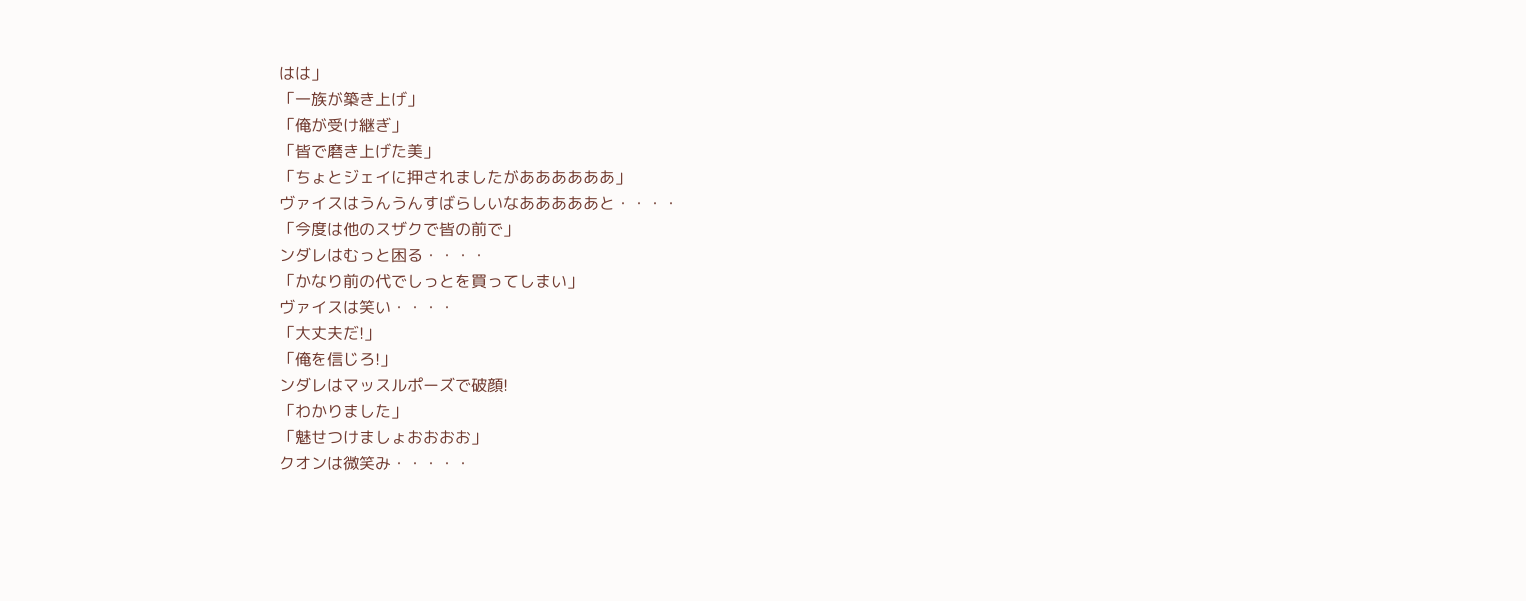はは」
「一族が築き上げ」
「俺が受け継ぎ」
「皆で磨き上げた美」
「ちょとジェイに押されましたがああああああ」
ヴァイスはうんうんすばらしいなあああああと・・・・
「今度は他のスザクで皆の前で」
ンダレはむっと困る・・・・
「かなり前の代でしっとを買ってしまい」
ヴァイスは笑い・・・・
「大丈夫だ!」
「俺を信じろ!」
ンダレはマッスルポーズで破顔!
「わかりました」
「魅せつけましょおおおお」
クオンは微笑み・・・・・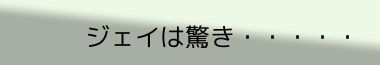ジェイは驚き・・・・・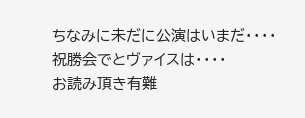ちなみに未だに公演はいまだ・・・・
祝勝会でとヴァイスは・・・・
お読み頂き有難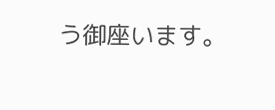う御座います。